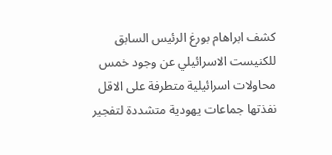كشف ابراهام بورغ الرئيس السابق للكنيست الاسرائيلي عن وجود خمس محاولات اسرائيلية متطرفة على الاقل نفذتها جماعات يهودية متشددة لتفجير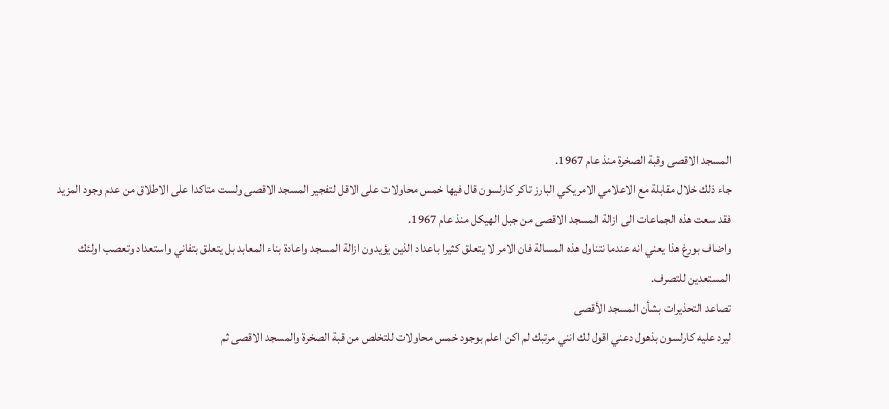المسجد الاقصى وقبة الصخرة منذ عام 1967.
جاء ذلك خلال مقابلة مع الاعلامي الامريكي البارز تاكر كارلسون قال فيها خمس محاولات على الاقل لتفجير المسجد الاقصى ولست متاكدا على الاطلاق من عدم وجود المزيد فقد سعت هذه الجماعات الى ازالة المسجد الاقصى من جبل الهيكل منذ عام 1967.
واضاف بورغ هذا يعني انه عندما نتناول هذه المسالة فان الامر لا يتعلق كثيرا باعداد الذين يؤيدون ازالة المسجد واعادة بناء المعابد بل يتعلق بتفاني واستعداد وتعصب اولئك المستعدين للتصرف.
تصاعد التحذيرات بشأن المسجد الأقصى
ليرد عليه كارلسون بذهول دعني اقول لك انني مرتبك لم اكن اعلم بوجود خمس محاولات للتخلص من قبة الصخرة والمسجد الاقصى ثم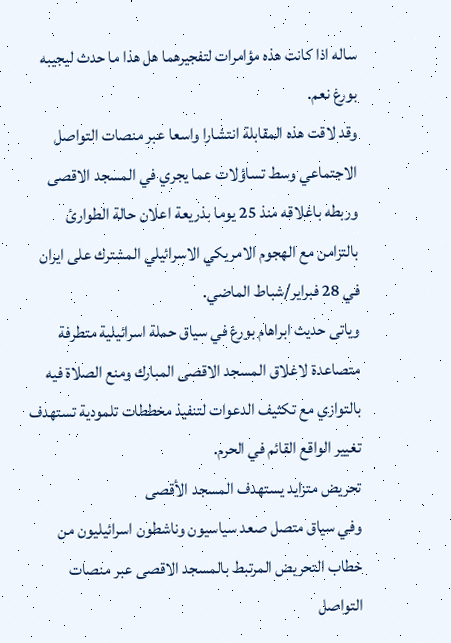ساله اذا كانت هذه مؤامرات لتفجيرهما هل هذا ما حدث ليجيبه بورغ نعم.
وقد لاقت هذه المقابلة انتشارا واسعا عبر منصات التواصل الاجتماعي وسط تساؤلات عما يجري في المسجد الاقصى وربطه باغلاقه منذ 25 يوما بذريعة اعلان حالة الطوارئ بالتزامن مع الهجوم الامريكي الاسرائيلي المشترك على ايران في 28 فبراير/شباط الماضي.
وياتى حديث ابراهام بورغ في سياق حملة اسرائيلية متطرفة متصاعدة لاغلاق المسجد الاقصى المبارك ومنع الصلاة فيه بالتوازي مع تكثيف الدعوات لتنفيذ مخططات تلمودية تستهدف تغيير الواقع القائم في الحرم.
تحريض متزايد يستهدف المسجد الأقصى
وفي سياق متصل صعد سياسيون وناشطون اسرائيليون من خطاب التحريض المرتبط بالمسجد الاقصى عبر منصات التواصل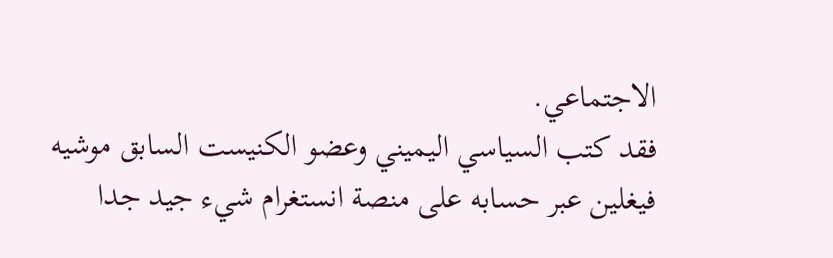الاجتماعي.
فقد كتب السياسي اليميني وعضو الكنيست السابق موشيه فيغلين عبر حسابه على منصة انستغرام شيء جيد جدا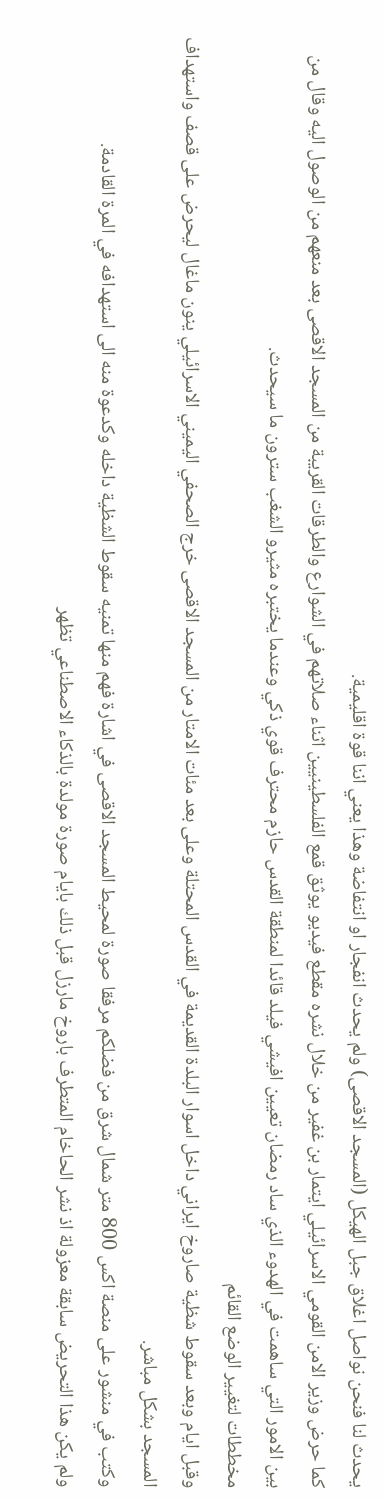يحدث لنا فنحن نواصل اغلاق جبل الهيكل (المسجد الاقصى) ولم يحدث انفجار او انتفاضة وهذا يعني اننا قوة اقليمية.
كما حرض وزير الامن القومي الاسرائيلي ايتمار بن غفير من خلال نشره مقطع فيديو يوثق قمع الفلسطينيين اثناء صلاتهم في الشوارع والطرقات القريبة من المسجد الاقصى بعد منعهم من الوصول اليه وقال من بين الامور التي ساهمت في الهدوء الذي ساد رمضان تعيين افيشي فيلد قائدا لمنطقة القدس حازم محترف قوي ذكي وعندما يختبره مثيرو الشغب سترون ما سيحدث.
مخططات لتغيير الوضع القائم
وقبل ايام وبعد سقوط شظية صاروخ ايراني داخل اسوار البلدة القديمة في القدس المحتلة وعلى بعد مئات الامتار من المسجد الاقصى خرج الصحفي اليميني الاسرائيلي ينون ماغال ليحرض على قصف واستهداف المسجد بشكل مباشر.
وكتب في منشور على منصة اكس 800 متر شمال شرق من فضلكم مرفقا صورة لمحيط المسجد الاقصى في اشارة فهم منها تمنيه سقوط الشظية داخله وكدعوة منه الى استهدافه في المرة القادمة.
ولم يكن هذا التحريض سابقة معزولة اذ نشر الحاخام المتطرف باروخ مارزل قبل ذلك بايام صورة مولدة بالذكاء الاصطناعي تظهر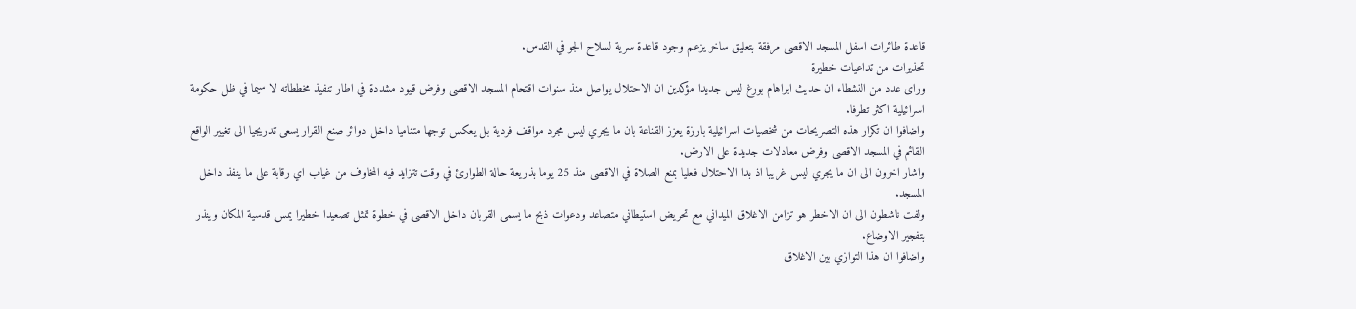قاعدة طائرات اسفل المسجد الاقصى مرفقة بتعليق ساخر يزعم وجود قاعدة سرية لسلاح الجو في القدس.
تحذيرات من تداعيات خطيرة
وراى عدد من النشطاء ان حديث ابراهام بورغ ليس جديدا مؤكدين ان الاحتلال يواصل منذ سنوات اقتحام المسجد الاقصى وفرض قيود مشددة في اطار تنفيذ مخططاته لا سيما في ظل حكومة اسرائيلية اكثر تطرفا.
واضافوا ان تكرار هذه التصريحات من شخصيات اسرائيلية بارزة يعزز القناعة بان ما يجري ليس مجرد مواقف فردية بل يعكس توجها متناميا داخل دوائر صنع القرار يسعى تدريجيا الى تغيير الواقع القائم في المسجد الاقصى وفرض معادلات جديدة على الارض.
واشار اخرون الى ان ما يجري ليس غريبا اذ بدا الاحتلال فعليا بمنع الصلاة في الاقصى منذ 25 يوما بذريعة حالة الطوارئ في وقت تتزايد فيه المخاوف من غياب اي رقابة على ما ينفذ داخل المسجد.
ولفت ناشطون الى ان الاخطر هو تزامن الاغلاق الميداني مع تحريض استيطاني متصاعد ودعوات ذبح ما يسمى القربان داخل الاقصى في خطوة تمثل تصعيدا خطيرا يمس قدسية المكان وينذر بتفجير الاوضاع.
واضافوا ان هذا التوازي بين الاغلاق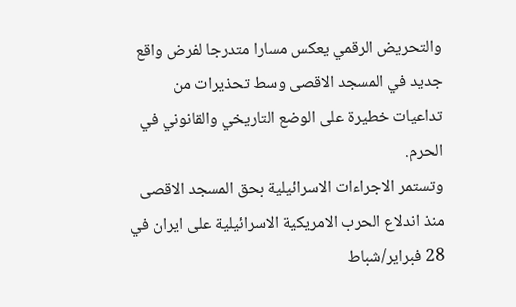والتحريض الرقمي يعكس مسارا متدرجا لفرض واقع جديد في المسجد الاقصى وسط تحذيرات من تداعيات خطيرة على الوضع التاريخي والقانوني في الحرم.
وتستمر الاجراءات الاسرائيلية بحق المسجد الاقصى منذ اندلاع الحرب الامريكية الاسرائيلية على ايران في 28 فبراير/شباط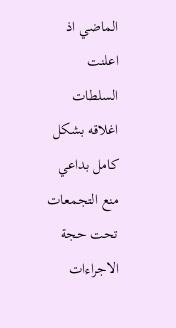الماضي اذ اعلنت السلطات اغلاقه بشكل كامل بداعي منع التجمعات تحت حجة الاجراءات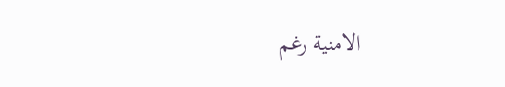الامنية رغم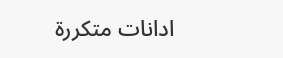ادانات متكررة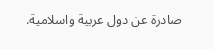صادرة عن دول عربية واسلامية.